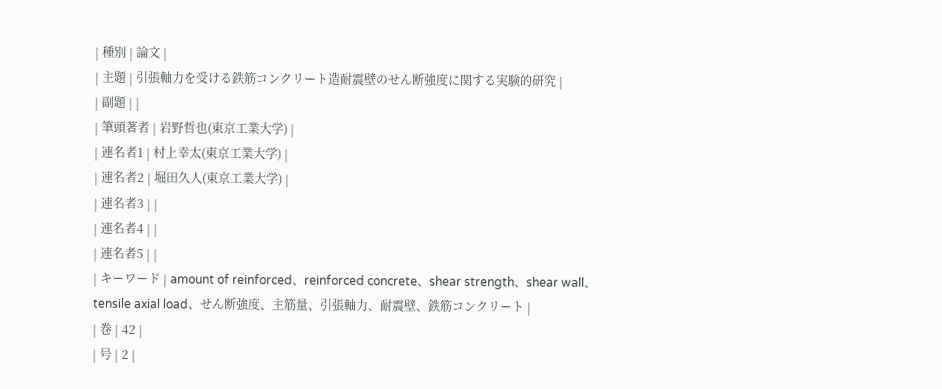| 種別 | 論文 |
| 主題 | 引張軸力を受ける鉄筋コンクリート造耐震壁のせん断強度に関する実験的研究 |
| 副題 | |
| 筆頭著者 | 岩野哲也(東京工業大学) |
| 連名者1 | 村上幸太(東京工業大学) |
| 連名者2 | 堀田久人(東京工業大学) |
| 連名者3 | |
| 連名者4 | |
| 連名者5 | |
| キーワード | amount of reinforced、reinforced concrete、shear strength、shear wall、tensile axial load、せん断強度、主筋量、引張軸力、耐震壁、鉄筋コンクリート |
| 巻 | 42 |
| 号 | 2 |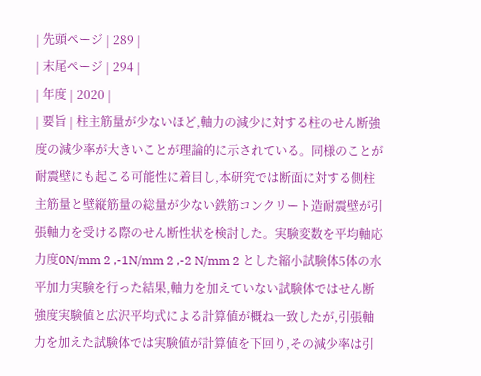| 先頭ページ | 289 |
| 末尾ページ | 294 |
| 年度 | 2020 |
| 要旨 | 柱主筋量が少ないほど,軸力の減少に対する柱のせん断強度の減少率が大きいことが理論的に示されている。同様のことが耐震壁にも起こる可能性に着目し,本研究では断面に対する側柱主筋量と壁縦筋量の総量が少ない鉄筋コンクリート造耐震壁が引張軸力を受ける際のせん断性状を検討した。実験変数を平均軸応力度0N/mm 2 ,-1N/mm 2 ,-2 N/mm 2 とした縮小試験体5体の水平加力実験を行った結果,軸力を加えていない試験体ではせん断強度実験値と広沢平均式による計算値が概ね一致したが,引張軸力を加えた試験体では実験値が計算値を下回り,その減少率は引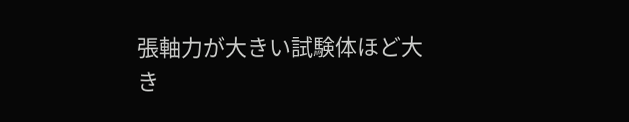張軸力が大きい試験体ほど大き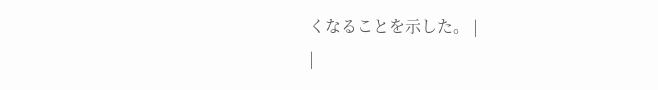くなることを示した。 |
|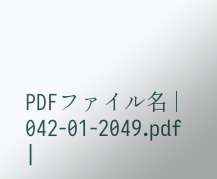PDFファイル名 | 042-01-2049.pdf |